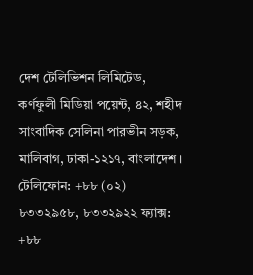দেশ টেলিভিশন লিমিটেড, কর্ণফুলী মিডিয়া পয়েন্ট, ৪২, শহীদ সাংবাদিক সেলিনা পারভীন সড়ক, মালিবাগ, ঢাকা-১২১৭, বাংলাদেশ।
টেলিফোন: +৮৮ (০২) ৮৩৩২৯৫৮, ৮৩৩২৯২২ ফ্যাক্স: +৮৮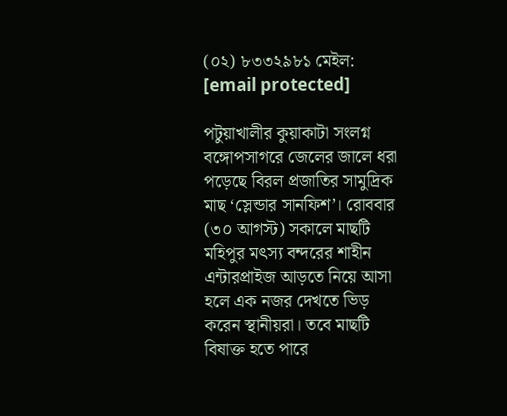(০২) ৮৩৩২৯৮১ মেইল: [email protected]

পটুয়াখালীর কুয়াকাটা সংলগ্ন বঙ্গোপসাগরে জেলের জালে ধরা পড়েছে বিরল প্রজাতির সামুদ্রিক মাছ ‘স্লেন্ডার সানফিশ’। রোববার (৩০ আগস্ট) সকালে মাছটি মহিপুর মৎস্য বন্দরের শাহীন এন্টারপ্রাইজ আড়তে নিয়ে আসা হলে এক নজর দেখতে ভিড় করেন স্থানীয়রা। তবে মাছটি বিষাক্ত হতে পারে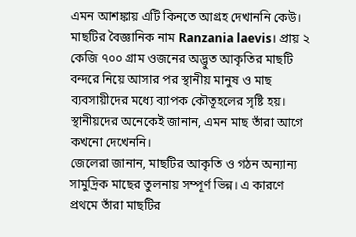এমন আশঙ্কায় এটি কিনতে আগ্রহ দেখাননি কেউ।
মাছটির বৈজ্ঞানিক নাম Ranzania laevis। প্রায় ২ কেজি ৭০০ গ্রাম ওজনের অদ্ভুত আকৃতির মাছটি বন্দরে নিয়ে আসার পর স্থানীয় মানুষ ও মাছ ব্যবসায়ীদের মধ্যে ব্যাপক কৌতূহলের সৃষ্টি হয়। স্থানীয়দের অনেকেই জানান, এমন মাছ তাঁরা আগে কখনো দেখেননি।
জেলেরা জানান, মাছটির আকৃতি ও গঠন অন্যান্য সামুদ্রিক মাছের তুলনায় সম্পূর্ণ ভিন্ন। এ কারণে প্রথমে তাঁরা মাছটির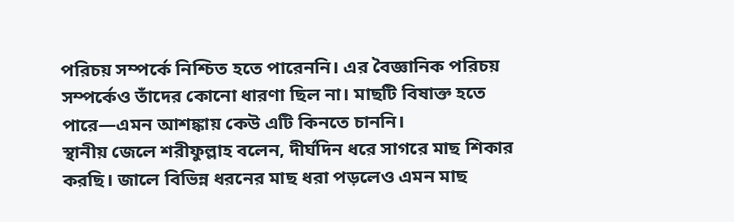পরিচয় সম্পর্কে নিশ্চিত হতে পারেননি। এর বৈজ্ঞানিক পরিচয় সম্পর্কেও তাঁদের কোনো ধারণা ছিল না। মাছটি বিষাক্ত হতে পারে—এমন আশঙ্কায় কেউ এটি কিনতে চাননি।
স্থানীয় জেলে শরীফুল্লাহ বলেন, দীর্ঘদিন ধরে সাগরে মাছ শিকার করছি। জালে বিভিন্ন ধরনের মাছ ধরা পড়লেও এমন মাছ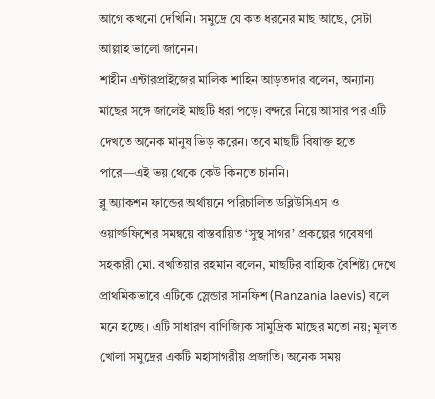আগে কখনো দেখিনি। সমুদ্রে যে কত ধরনের মাছ আছে, সেটা আল্লাহ ভালো জানেন।
শাহীন এন্টারপ্রাইজের মালিক শাহিন আড়তদার বলেন, অন্যান্য মাছের সঙ্গে জালেই মাছটি ধরা পড়ে। বন্দরে নিয়ে আসার পর এটি দেখতে অনেক মানুষ ভিড় করেন। তবে মাছটি বিষাক্ত হতে পারে—এই ভয় থেকে কেউ কিনতে চাননি।
ব্লু অ্যাকশন ফান্ডের অর্থায়নে পরিচালিত ডব্লিউসিএস ও ওয়ার্ল্ডফিশের সমন্বয়ে বাস্তবায়িত ‘সুস্থ সাগর’ প্রকল্পের গবেষণা সহকারী মো. বখতিয়ার রহমান বলেন, মাছটির বাহ্যিক বৈশিষ্ট্য দেখে প্রাথমিকভাবে এটিকে স্লেন্ডার সানফিশ (Ranzania laevis) বলে মনে হচ্ছে। এটি সাধারণ বাণিজ্যিক সামুদ্রিক মাছের মতো নয়; মূলত খোলা সমুদ্রের একটি মহাসাগরীয় প্রজাতি। অনেক সময়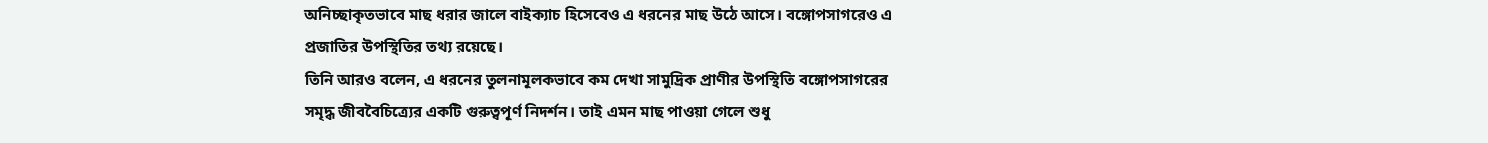অনিচ্ছাকৃতভাবে মাছ ধরার জালে বাইক্যাচ হিসেবেও এ ধরনের মাছ উঠে আসে। বঙ্গোপসাগরেও এ প্রজাতির উপস্থিতির তথ্য রয়েছে।
তিনি আরও বলেন, এ ধরনের তুলনামূলকভাবে কম দেখা সামুদ্রিক প্রাণীর উপস্থিতি বঙ্গোপসাগরের সমৃদ্ধ জীববৈচিত্র্যের একটি গুরুত্বপূর্ণ নিদর্শন। তাই এমন মাছ পাওয়া গেলে শুধু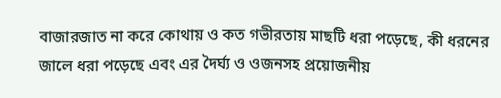বাজারজাত না করে কোথায় ও কত গভীরতায় মাছটি ধরা পড়েছে, কী ধরনের জালে ধরা পড়েছে এবং এর দৈর্ঘ্য ও ওজনসহ প্রয়োজনীয়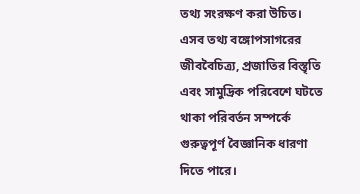তথ্য সংরক্ষণ করা উচিত। এসব তথ্য বঙ্গোপসাগরের জীববৈচিত্র্য, প্রজাতির বিস্তৃতি এবং সামুদ্রিক পরিবেশে ঘটতে থাকা পরিবর্তন সম্পর্কে গুরুত্বপূর্ণ বৈজ্ঞানিক ধারণা দিতে পারে।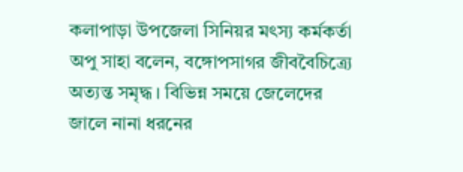কলাপাড়া উপজেলা সিনিয়র মৎস্য কর্মকর্তা অপু সাহা বলেন, বঙ্গোপসাগর জীববৈচিত্র্যে অত্যন্ত সমৃদ্ধ। বিভিন্ন সময়ে জেলেদের জালে নানা ধরনের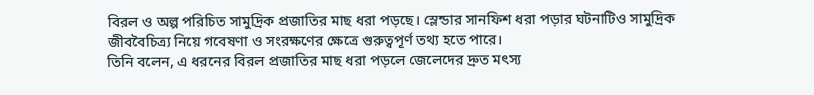বিরল ও অল্প পরিচিত সামুদ্রিক প্রজাতির মাছ ধরা পড়ছে। স্লেন্ডার সানফিশ ধরা পড়ার ঘটনাটিও সামুদ্রিক জীববৈচিত্র্য নিয়ে গবেষণা ও সংরক্ষণের ক্ষেত্রে গুরুত্বপূর্ণ তথ্য হতে পারে।
তিনি বলেন, এ ধরনের বিরল প্রজাতির মাছ ধরা পড়লে জেলেদের দ্রুত মৎস্য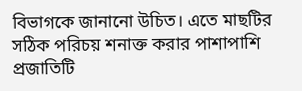বিভাগকে জানানো উচিত। এতে মাছটির সঠিক পরিচয় শনাক্ত করার পাশাপাশি প্রজাতিটি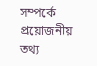সম্পর্কে প্রয়োজনীয় তথ্য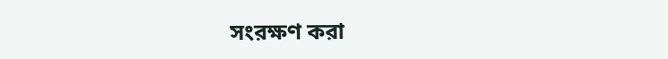সংরক্ষণ করা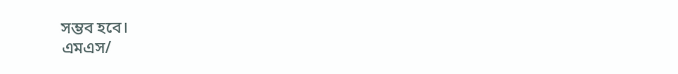সম্ভব হবে।
এমএস/